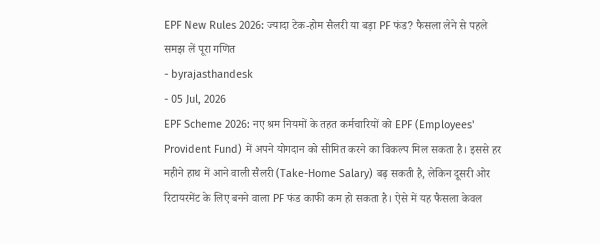EPF New Rules 2026: ज्यादा टेक-होम सैलरी या बड़ा PF फंड? फैसला लेने से पहले समझ लें पूरा गणित
- byrajasthandesk
- 05 Jul, 2026
EPF Scheme 2026: नए श्रम नियमों के तहत कर्मचारियों को EPF (Employees' Provident Fund) में अपने योगदान को सीमित करने का विकल्प मिल सकता है। इससे हर महीने हाथ में आने वाली सैलरी (Take-Home Salary) बढ़ सकती है, लेकिन दूसरी ओर रिटायरमेंट के लिए बनने वाला PF फंड काफी कम हो सकता है। ऐसे में यह फैसला केवल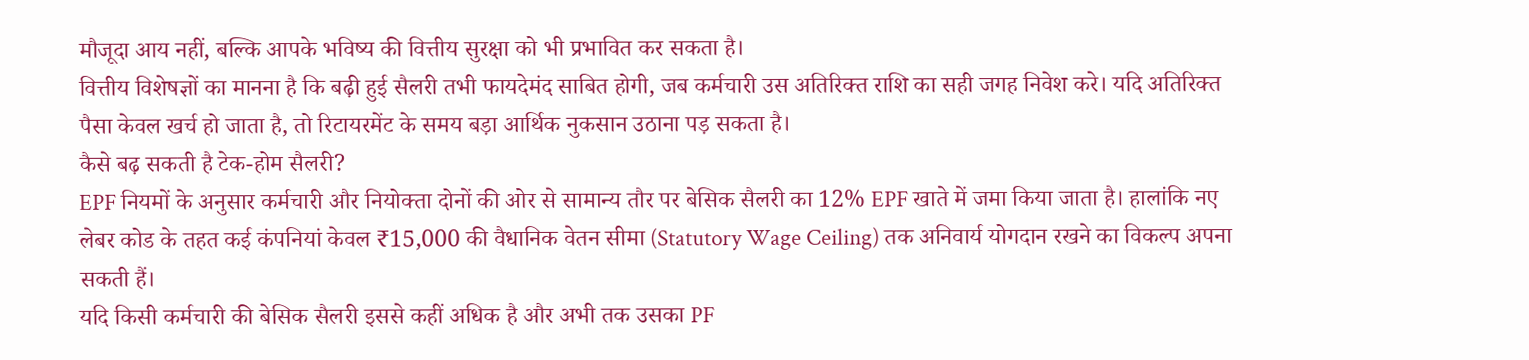मौजूदा आय नहीं, बल्कि आपके भविष्य की वित्तीय सुरक्षा को भी प्रभावित कर सकता है।
वित्तीय विशेषज्ञों का मानना है कि बढ़ी हुई सैलरी तभी फायदेमंद साबित होगी, जब कर्मचारी उस अतिरिक्त राशि का सही जगह निवेश करे। यदि अतिरिक्त पैसा केवल खर्च हो जाता है, तो रिटायरमेंट के समय बड़ा आर्थिक नुकसान उठाना पड़ सकता है।
कैसे बढ़ सकती है टेक-होम सैलरी?
EPF नियमों के अनुसार कर्मचारी और नियोक्ता दोनों की ओर से सामान्य तौर पर बेसिक सैलरी का 12% EPF खाते में जमा किया जाता है। हालांकि नए लेबर कोड के तहत कई कंपनियां केवल ₹15,000 की वैधानिक वेतन सीमा (Statutory Wage Ceiling) तक अनिवार्य योगदान रखने का विकल्प अपना सकती हैं।
यदि किसी कर्मचारी की बेसिक सैलरी इससे कहीं अधिक है और अभी तक उसका PF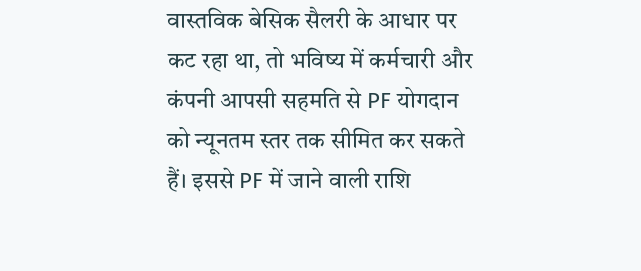वास्तविक बेसिक सैलरी के आधार पर कट रहा था, तो भविष्य में कर्मचारी और कंपनी आपसी सहमति से PF योगदान को न्यूनतम स्तर तक सीमित कर सकते हैं। इससे PF में जाने वाली राशि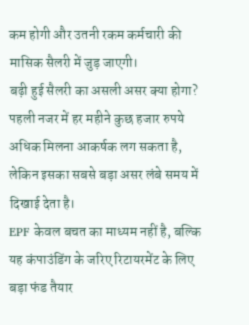कम होगी और उतनी रकम कर्मचारी की मासिक सैलरी में जुड़ जाएगी।
बढ़ी हुई सैलरी का असली असर क्या होगा?
पहली नजर में हर महीने कुछ हजार रुपये अधिक मिलना आकर्षक लग सकता है, लेकिन इसका सबसे बड़ा असर लंबे समय में दिखाई देता है।
EPF केवल बचत का माध्यम नहीं है, बल्कि यह कंपाउंडिंग के जरिए रिटायरमेंट के लिए बड़ा फंड तैयार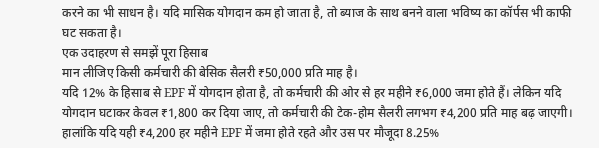करने का भी साधन है। यदि मासिक योगदान कम हो जाता है, तो ब्याज के साथ बनने वाला भविष्य का कॉर्पस भी काफी घट सकता है।
एक उदाहरण से समझें पूरा हिसाब
मान लीजिए किसी कर्मचारी की बेसिक सैलरी ₹50,000 प्रति माह है।
यदि 12% के हिसाब से EPF में योगदान होता है, तो कर्मचारी की ओर से हर महीने ₹6,000 जमा होते हैं। लेकिन यदि योगदान घटाकर केवल ₹1,800 कर दिया जाए, तो कर्मचारी की टेक-होम सैलरी लगभग ₹4,200 प्रति माह बढ़ जाएगी।
हालांकि यदि यही ₹4,200 हर महीने EPF में जमा होते रहते और उस पर मौजूदा 8.25%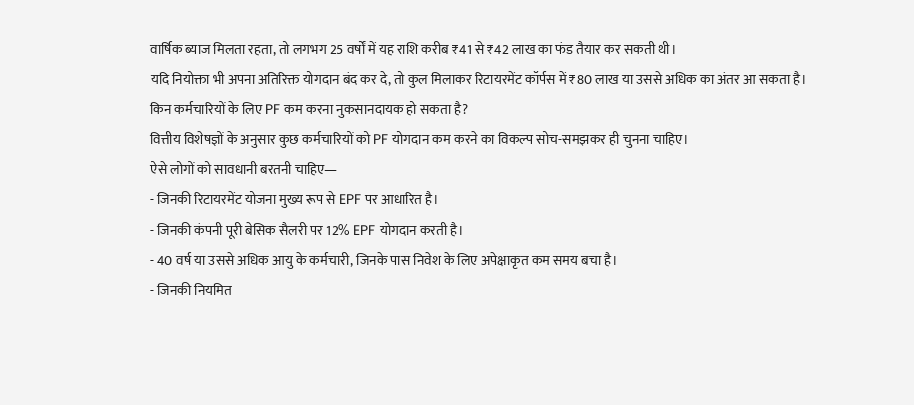वार्षिक ब्याज मिलता रहता, तो लगभग 25 वर्षों में यह राशि करीब ₹41 से ₹42 लाख का फंड तैयार कर सकती थी।
यदि नियोक्ता भी अपना अतिरिक्त योगदान बंद कर दे, तो कुल मिलाकर रिटायरमेंट कॉर्पस में ₹80 लाख या उससे अधिक का अंतर आ सकता है।
किन कर्मचारियों के लिए PF कम करना नुकसानदायक हो सकता है?
वित्तीय विशेषज्ञों के अनुसार कुछ कर्मचारियों को PF योगदान कम करने का विकल्प सोच-समझकर ही चुनना चाहिए।
ऐसे लोगों को सावधानी बरतनी चाहिए—
- जिनकी रिटायरमेंट योजना मुख्य रूप से EPF पर आधारित है।
- जिनकी कंपनी पूरी बेसिक सैलरी पर 12% EPF योगदान करती है।
- 40 वर्ष या उससे अधिक आयु के कर्मचारी, जिनके पास निवेश के लिए अपेक्षाकृत कम समय बचा है।
- जिनकी नियमित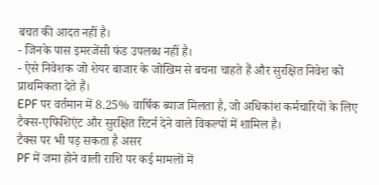बचत की आदत नहीं है।
- जिनके पास इमरजेंसी फंड उपलब्ध नहीं है।
- ऐसे निवेशक जो शेयर बाजार के जोखिम से बचना चाहते हैं और सुरक्षित निवेश को प्राथमिकता देते हैं।
EPF पर वर्तमान में 8.25% वार्षिक ब्याज मिलता है, जो अधिकांश कर्मचारियों के लिए टैक्स-एफिशिएंट और सुरक्षित रिटर्न देने वाले विकल्पों में शामिल है।
टैक्स पर भी पड़ सकता है असर
PF में जमा होने वाली राशि पर कई मामलों में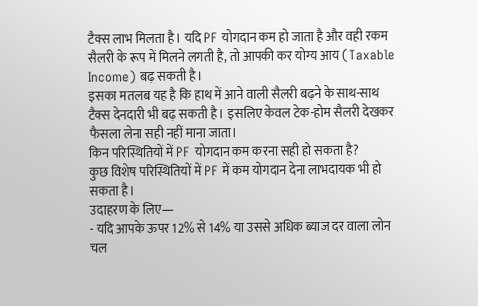टैक्स लाभ मिलता है। यदि PF योगदान कम हो जाता है और वही रकम सैलरी के रूप में मिलने लगती है, तो आपकी कर योग्य आय (Taxable Income) बढ़ सकती है।
इसका मतलब यह है कि हाथ में आने वाली सैलरी बढ़ने के साथ-साथ टैक्स देनदारी भी बढ़ सकती है। इसलिए केवल टेक-होम सैलरी देखकर फैसला लेना सही नहीं माना जाता।
किन परिस्थितियों में PF योगदान कम करना सही हो सकता है?
कुछ विशेष परिस्थितियों में PF में कम योगदान देना लाभदायक भी हो सकता है।
उदाहरण के लिए—
- यदि आपके ऊपर 12% से 14% या उससे अधिक ब्याज दर वाला लोन चल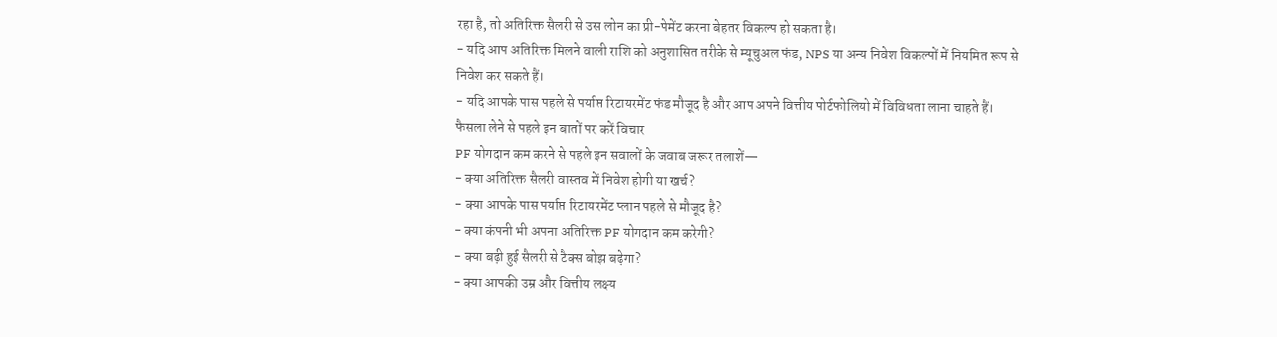रहा है, तो अतिरिक्त सैलरी से उस लोन का प्री-पेमेंट करना बेहतर विकल्प हो सकता है।
- यदि आप अतिरिक्त मिलने वाली राशि को अनुशासित तरीके से म्यूचुअल फंड, NPS या अन्य निवेश विकल्पों में नियमित रूप से निवेश कर सकते हैं।
- यदि आपके पास पहले से पर्याप्त रिटायरमेंट फंड मौजूद है और आप अपने वित्तीय पोर्टफोलियो में विविधता लाना चाहते हैं।
फैसला लेने से पहले इन बातों पर करें विचार
PF योगदान कम करने से पहले इन सवालों के जवाब जरूर तलाशें—
- क्या अतिरिक्त सैलरी वास्तव में निवेश होगी या खर्च?
- क्या आपके पास पर्याप्त रिटायरमेंट प्लान पहले से मौजूद है?
- क्या कंपनी भी अपना अतिरिक्त PF योगदान कम करेगी?
- क्या बढ़ी हुई सैलरी से टैक्स बोझ बढ़ेगा?
- क्या आपकी उम्र और वित्तीय लक्ष्य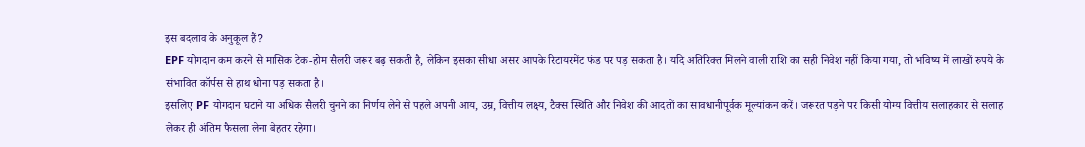इस बदलाव के अनुकूल हैं?
EPF योगदान कम करने से मासिक टेक-होम सैलरी जरूर बढ़ सकती है, लेकिन इसका सीधा असर आपके रिटायरमेंट फंड पर पड़ सकता है। यदि अतिरिक्त मिलने वाली राशि का सही निवेश नहीं किया गया, तो भविष्य में लाखों रुपये के संभावित कॉर्पस से हाथ धोना पड़ सकता है।
इसलिए PF योगदान घटाने या अधिक सैलरी चुनने का निर्णय लेने से पहले अपनी आय, उम्र, वित्तीय लक्ष्य, टैक्स स्थिति और निवेश की आदतों का सावधानीपूर्वक मूल्यांकन करें। जरूरत पड़ने पर किसी योग्य वित्तीय सलाहकार से सलाह लेकर ही अंतिम फैसला लेना बेहतर रहेगा।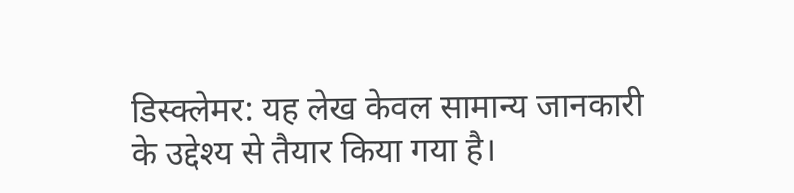डिस्क्लेमर: यह लेख केवल सामान्य जानकारी के उद्देश्य से तैयार किया गया है।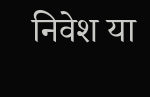निवेश या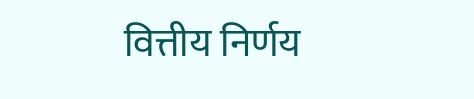वित्तीय निर्णय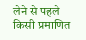लेने से पहले किसी प्रमाणित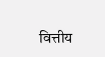वित्तीय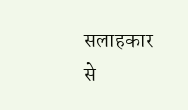सलाहकार से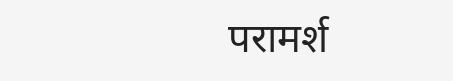परामर्श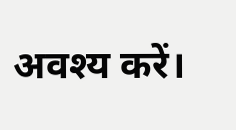अवश्य करें।